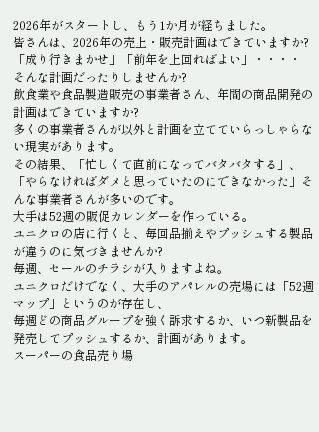2026年がスタートし、もう1か月が経ちました。
皆さんは、2026年の売上・販売計画はできていますか?
「成り行きまかせ」「前年を上回ればよい」・・・・
そんな計画だったりしませんか?
飲食業や食品製造販売の事業者さん、年間の商品開発の計画はできていますか?
多くの事業者さんが以外と計画を立てていらっしゃらない現実があります。
その結果、「忙しくて直前になってバタバタする」、「やらなければダメと思っていたのにできなかった」そんな事業者さんが多いのです。
大手は52週の販促カレンダーを作っている。
ユニクロの店に行くと、毎回品揃えやプッシュする製品が違うのに気づきませんか?
毎週、セールのチラシが入りますよね。
ユニクロだけでなく、大手のアパレルの売場には「52週マップ」というのが存在し、
毎週どの商品グループを強く訴求するか、いつ新製品を発売してプッシュするか、計画があります。
スーパーの食品売り場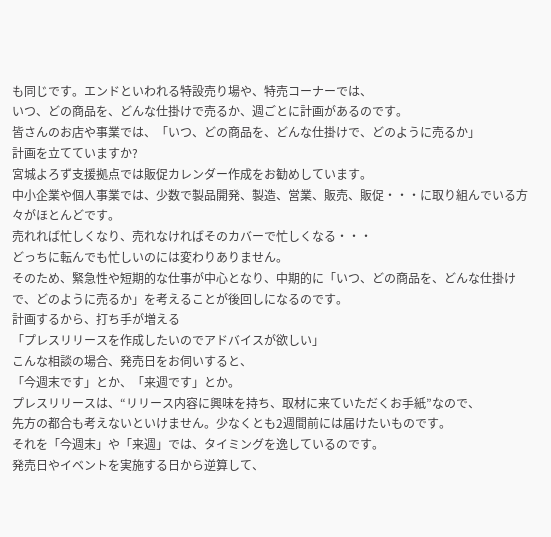も同じです。エンドといわれる特設売り場や、特売コーナーでは、
いつ、どの商品を、どんな仕掛けで売るか、週ごとに計画があるのです。
皆さんのお店や事業では、「いつ、どの商品を、どんな仕掛けで、どのように売るか」
計画を立てていますか?
宮城よろず支援拠点では販促カレンダー作成をお勧めしています。
中小企業や個人事業では、少数で製品開発、製造、営業、販売、販促・・・に取り組んでいる方々がほとんどです。
売れれば忙しくなり、売れなければそのカバーで忙しくなる・・・
どっちに転んでも忙しいのには変わりありません。
そのため、緊急性や短期的な仕事が中心となり、中期的に「いつ、どの商品を、どんな仕掛けで、どのように売るか」を考えることが後回しになるのです。
計画するから、打ち手が増える
「プレスリリースを作成したいのでアドバイスが欲しい」
こんな相談の場合、発売日をお伺いすると、
「今週末です」とか、「来週です」とか。
プレスリリースは、“リリース内容に興味を持ち、取材に来ていただくお手紙”なので、
先方の都合も考えないといけません。少なくとも2週間前には届けたいものです。
それを「今週末」や「来週」では、タイミングを逸しているのです。
発売日やイベントを実施する日から逆算して、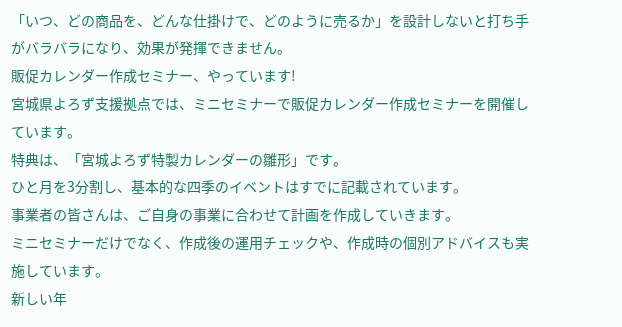「いつ、どの商品を、どんな仕掛けで、どのように売るか」を設計しないと打ち手がバラバラになり、効果が発揮できません。
販促カレンダー作成セミナー、やっています!
宮城県よろず支援拠点では、ミニセミナーで販促カレンダー作成セミナーを開催しています。
特典は、「宮城よろず特製カレンダーの雛形」です。
ひと月を3分割し、基本的な四季のイベントはすでに記載されています。
事業者の皆さんは、ご自身の事業に合わせて計画を作成していきます。
ミニセミナーだけでなく、作成後の運用チェックや、作成時の個別アドバイスも実施しています。
新しい年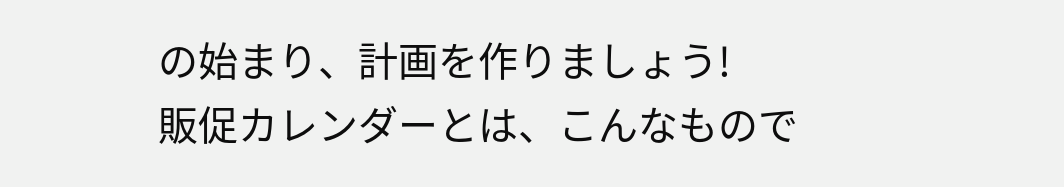の始まり、計画を作りましょう!
販促カレンダーとは、こんなもので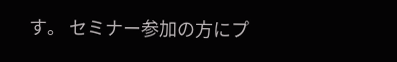す。 セミナー参加の方にプ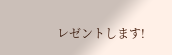レゼントします!